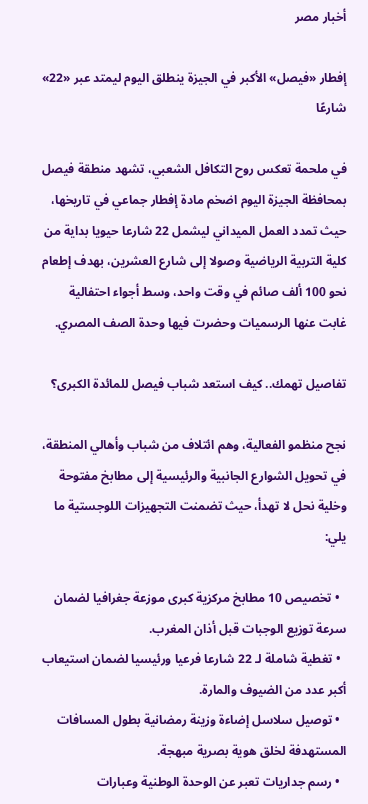أخبار مصر

إفطار «فيصل» الأكبر في الجيزة ينطلق اليوم ليمتد عبر «22» شارعًا

في ملحمة تعكس روح التكافل الشعبي، تشهد منطقة فيصل بمحافظة الجيزة اليوم اضخم مادة إفطار جماعي في تاريخها، حيث تمدد العمل الميداني ليشمل 22 شارعا حيويا بداية من كلية التربية الرياضية وصولا إلى شارع العشرين، بهدف إطعام نحو 100 ألف صائم في وقت واحد، وسط أجواء احتفالية غابت عنها الرسميات وحضرت فيها وحدة الصف المصري.

تفاصيل تهمك.. كيف استعد شباب فيصل للمائدة الكبرى؟

نجح منظمو الفعالية، وهم ائتلاف من شباب وأهالي المنطقة، في تحويل الشوارع الجانبية والرئيسية إلى مطابخ مفتوحة وخلية نحل لا تهدأ، حيث تضمنت التجهيزات اللوجستية ما يلي:

  • تخصيص 10 مطابخ مركزية كبرى موزعة جغرافيا لضمان سرعة توزيع الوجبات قبل أذان المغرب.
  • تغطية شاملة لـ 22 شارعا فرعيا ورئيسيا لضمان استيعاب أكبر عدد من الضيوف والمارة.
  • توصيل سلاسل إضاءة وزينة رمضانية بطول المسافات المستهدفة لخلق هوية بصرية مبهجة.
  • رسم جداريات تعبر عن الوحدة الوطنية وعبارات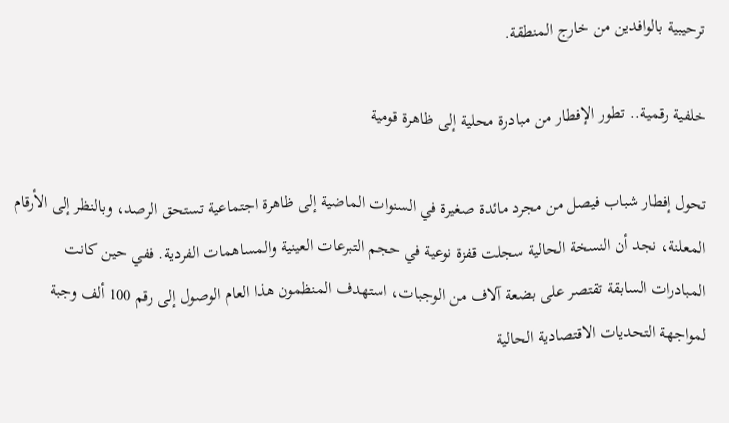ترحيبية بالوافدين من خارج المنطقة.

خلفية رقمية.. تطور الإفطار من مبادرة محلية إلى ظاهرة قومية

تحول إفطار شباب فيصل من مجرد مائدة صغيرة في السنوات الماضية إلى ظاهرة اجتماعية تستحق الرصد، وبالنظر إلى الأرقام المعلنة، نجد أن النسخة الحالية سجلت قفزة نوعية في حجم التبرعات العينية والمساهمات الفردية. ففي حين كانت المبادرات السابقة تقتصر على بضعة آلاف من الوجبات، استهدف المنظمون هذا العام الوصول إلى رقم 100 ألف وجبة لمواجهة التحديات الاقتصادية الحالية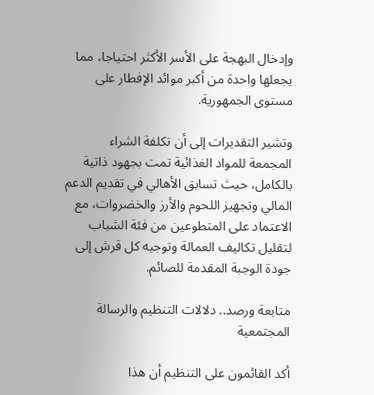وإدخال البهجة على الأسر الأكثر احتياجا، مما يجعلها واحدة من أكبر موائد الإفطار على مستوى الجمهورية.

وتشير التقديرات إلى أن تكلفة الشراء المجمعة للمواد الغذائية تمت بجهود ذاتية بالكامل، حيث تسابق الأهالي في تقديم الدعم المالي وتجهيز اللحوم والأرز والخضروات، مع الاعتماد على المتطوعين من فئة الشباب لتقليل تكاليف العمالة وتوجيه كل قرش إلى جودة الوجبة المقدمة للصائم.

متابعة ورصد.. دلالات التنظيم والرسالة المجتمعية

أكد القائمون على التنظيم أن هذا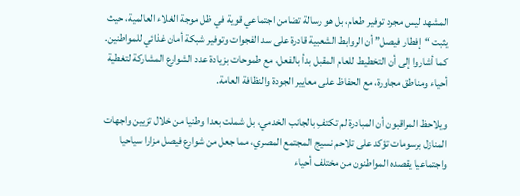المشهد ليس مجرد توفير طعام، بل هو رسالة تضامن اجتماعي قوية في ظل موجة الغلاء العالمية، حيث يثبت “إفطار فيصل” أن الروابط الشعبية قادرة على سد الفجوات وتوفير شبكة أمان غذائي للمواطنين. كما أشاروا إلى أن التخطيط للعام المقبل بدأ بالفعل، مع طموحات بزيادة عدد الشوارع المشاركة لتغطية أحياء ومناطق مجاورة، مع الحفاظ على معايير الجودة والنظافة العامة.

ويلاحظ المراقبون أن المبادرة لم تكتفِ بالجانب الخدمي، بل شملت بعدا وطنيا من خلال تزيين واجهات المنازل برسومات تؤكد على تلاحم نسيج المجتمع المصري، مما جعل من شوارع فيصل مزارا سياحيا واجتماعيا يقصده المواطنون من مختلف أحياء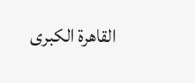القاهرة الكبرى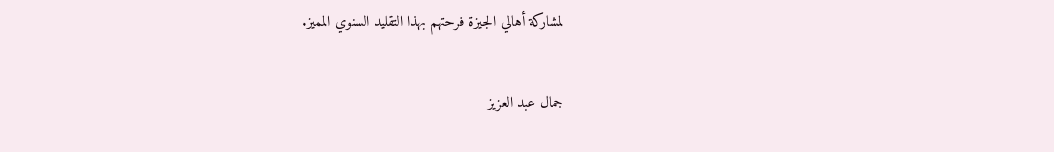لمشاركة أهالي الجيزة فرحتهم بهذا التقليد السنوي المميز.

جمال عبد العزيز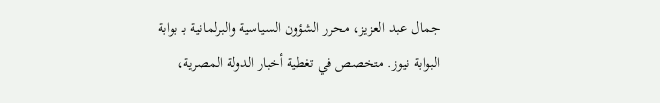جمال عبد العزيز، محرر الشؤون السياسية والبرلمانية بـ بوابة البوابة نيوز. متخصص في تغطية أخبار الدولة المصرية،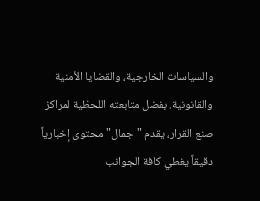والسياسات الخارجية، والقضايا الأمنية والقانونية. بفضل متابعته اللحظية لمراكز صنع القرار، يقدم "جمال" محتوى إخبارياً دقيقاً يغطي كافة الجوانب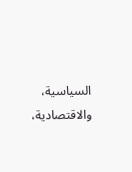السياسية، والاقتصادية،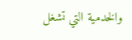والخدمية التي تشغل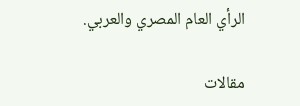الرأي العام المصري والعربي.

مقالات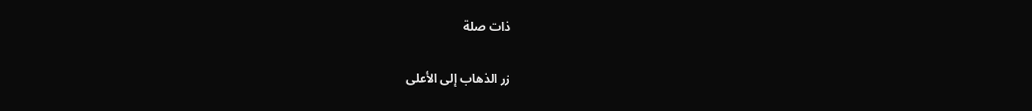ذات صلة

زر الذهاب إلى الأعلى